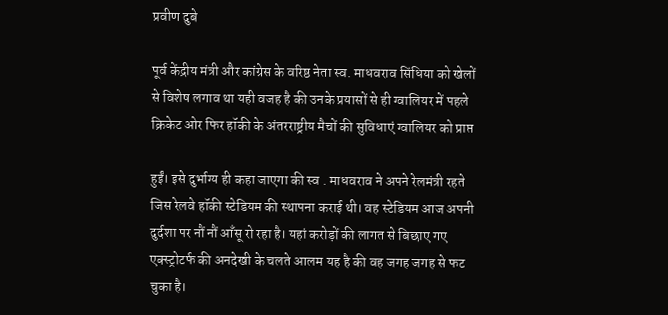प्रवीण दुबे

पूर्व केंद्रीय मंत्री और कांग्रेस के वरिष्ठ नेता स्व. माधवराव सिंधिया को खेलों से विशेष लगाव था यही वजह है की उनके प्रयासों से ही ग्वालियर में पहले क्रिकेट ओर फिर हॉकी के अंतरराष्ट्रीय मैचों की सुविधाएं ग्वालियर को प्राप्त

हुईं। इसे दुर्भाग्य ही कहा जाएगा की स्व . माधवराव ने अपने रेलमंत्री रहते जिस रेलवे हॉकी स्टेडियम की स्थापना कराई थी। वह स्टेडियम आज अपनी दुर्दशा पर नौं नौं आँसू रो रहा है। यहां करोड़ों की लागत से बिछाए गए एक्स्ट्रोटर्फ की अनदेखी के चलते आलम यह है की वह जगह जगह से फट चुका है।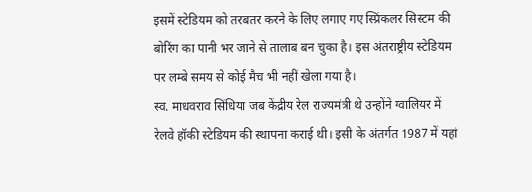इसमें स्टेडियम को तरबतर करने के लिए लगाए गए स्प्रिंकलर सिस्टम की बोरिंग का पानी भर जाने से तालाब बन चुका है। इस अंतराष्ट्रीय स्टेडियम पर लम्बे समय से कोई मैच भी नहीं खेला गया है।
स्व. माधवराव सिंधिया जब केंद्रीय रेल राज्यमंत्री थे उन्होंने ग्वालियर में रेलवे हॉकी स्टेडियम की स्थापना कराई थी। इसी के अंतर्गत 1987 में यहां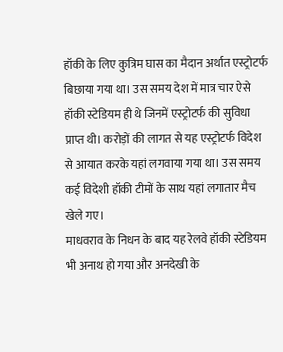हॉकी के लिए कुत्रिम घास का मैदान अर्थात एस्ट्रोटर्फ बिछाया गया था। उस समय देश में मात्र चार ऐसे हॉकी स्टेडियम ही थे जिनमें एस्ट्रोटर्फ की सुविधा प्राप्त थी। करोड़ों की लागत से यह एस्ट्रोटर्फ विदेश से आयात करके यहां लगवाया गया था। उस समय कई विदेशी हॉकी टीमों के साथ यहां लगातार मैच खेले गए।
माधवराव के निधन के बाद यह रेलवे हॉकी स्टेडियम भी अनाथ हो गया और अनदेखी के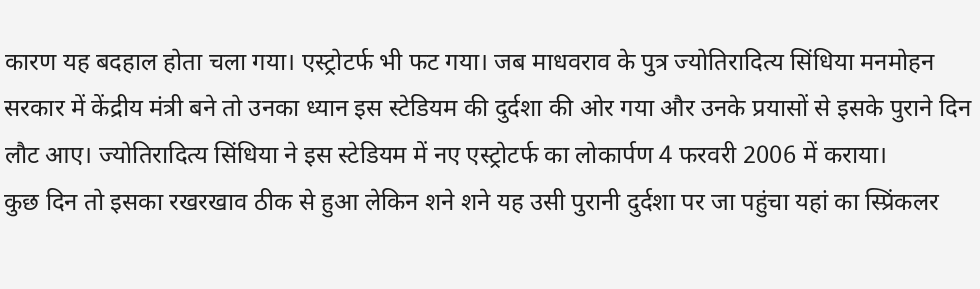कारण यह बदहाल होता चला गया। एस्ट्रोटर्फ भी फट गया। जब माधवराव के पुत्र ज्योतिरादित्य सिंधिया मनमोहन सरकार में केंद्रीय मंत्री बने तो उनका ध्यान इस स्टेडियम की दुर्दशा की ओर गया और उनके प्रयासों से इसके पुराने दिन लौट आए। ज्योतिरादित्य सिंधिया ने इस स्टेडियम में नए एस्ट्रोटर्फ का लोकार्पण 4 फरवरी 2006 में कराया।
कुछ दिन तो इसका रखरखाव ठीक से हुआ लेकिन शने शने यह उसी पुरानी दुर्दशा पर जा पहुंचा यहां का स्प्रिंकलर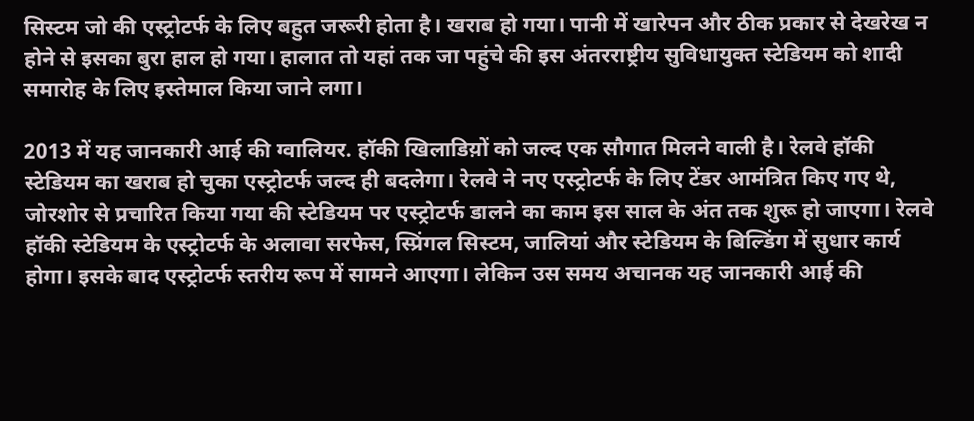सिस्टम जो की एस्ट्रोटर्फ के लिए बहुत जरूरी होता है। खराब हो गया। पानी में खारेपन और ठीक प्रकार से देखरेख न होने से इसका बुरा हाल हो गया। हालात तो यहां तक जा पहुंचे की इस अंतरराष्ट्रीय सुविधायुक्त स्टेडियम को शादी समारोह के लिए इस्तेमाल किया जाने लगा।

2013 में यह जानकारी आई की ग्वालियर. हॉकी खिलाडिय़ों को जल्द एक सौगात मिलने वाली है। रेलवे हॉकी स्टेडियम का खराब हो चुका एस्ट्रोटर्फ जल्द ही बदलेगा। रेलवे ने नए एस्ट्रोटर्फ के लिए टेंडर आमंत्रित किए गए थे, जोरशोर से प्रचारित किया गया की स्टेडियम पर एस्ट्रोटर्फ डालने का काम इस साल के अंत तक शुरू हो जाएगा। रेलवे हॉकी स्टेडियम के एस्ट्रोटर्फ के अलावा सरफेस, स्प्रिंगल सिस्टम, जालियां और स्टेडियम के बिल्डिंग में सुधार कार्य होगा। इसके बाद एस्ट्रोटर्फ स्तरीय रूप में सामने आएगा। लेकिन उस समय अचानक यह जानकारी आई की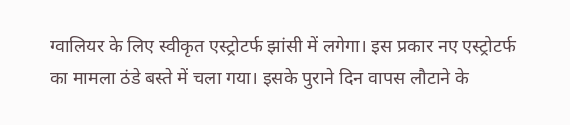ग्वालियर के लिए स्वीकृत एस्ट्रोटर्फ झांसी में लगेगा। इस प्रकार नए एस्ट्रोटर्फ का मामला ठंडे बस्ते में चला गया। इसके पुराने दिन वापस लौटाने के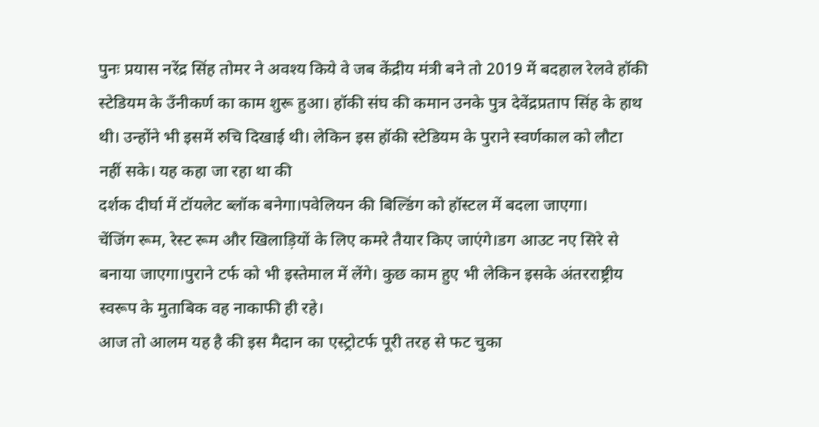पुनः प्रयास नरेंद्र सिंह तोमर ने अवश्य किये वे जब केंद्रीय मंत्री बने तो 2019 में बदहाल रेलवे हॉकी स्टेडियम के उँनीकर्ण का काम शुरू हुआ। हॉकी संघ की कमान उनके पुत्र देवेंद्रप्रताप सिंह के हाथ थी। उन्होंने भी इसमें रुचि दिखाई थी। लेकिन इस हॉकी स्टेडियम के पुराने स्वर्णकाल को लौटा नहीं सके। यह कहा जा रहा था की
दर्शक दीर्घा में टॉयलेट ब्लॉक बनेगा।पवेलियन की बिल्डिंग को हॉस्टल में बदला जाएगा।
चेंजिंग रूम, रेस्ट रूम और खिलाड़ियों के लिए कमरे तैयार किए जाएंगे।डग आउट नए सिरे से बनाया जाएगा।पुराने टर्फ को भी इस्तेमाल में लेंगे। कुछ काम हुए भी लेकिन इसके अंतरराष्ट्रीय स्वरूप के मुताबिक वह नाकाफी ही रहे।
आज तो आलम यह है की इस मैदान का एस्ट्रोटर्फ पूरी तरह से फट चुका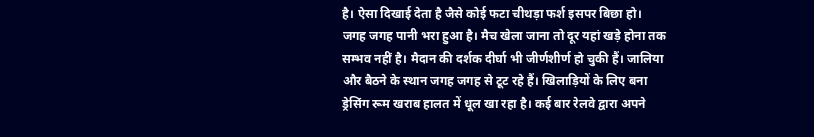है। ऐसा दिखाई देता है जैसे कोई फटा चीथड़ा फर्श इसपर बिछा हो। जगह जगह पानी भरा हुआ है। मैच खेला जाना तो दूर यहां खड़े होना तक सम्भव नहीं है। मैदान की दर्शक दीर्घा भी जीर्णशीर्ण हो चुकी हैं। जालिया और बैठने के स्थान जगह जगह से टूट रहे हैं। खिलाड़ियों के लिए बना ड्रेसिंग रूम खराब हालत में धूल खा रहा है। कई बार रेलवे द्वारा अपने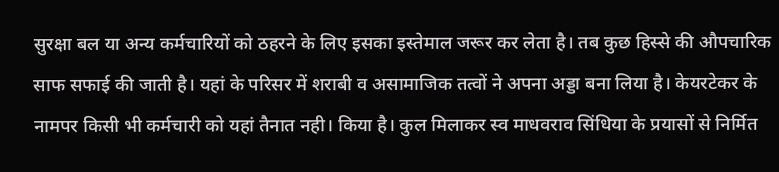सुरक्षा बल या अन्य कर्मचारियों को ठहरने के लिए इसका इस्तेमाल जरूर कर लेता है। तब कुछ हिस्से की औपचारिक साफ सफाई की जाती है। यहां के परिसर में शराबी व असामाजिक तत्वों ने अपना अड्डा बना लिया है। केयरटेकर के नामपर किसी भी कर्मचारी को यहां तैनात नही। किया है। कुल मिलाकर स्व माधवराव सिंधिया के प्रयासों से निर्मित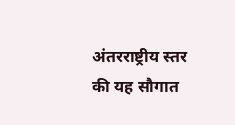अंतरराष्ट्रीय स्तर की यह सौगात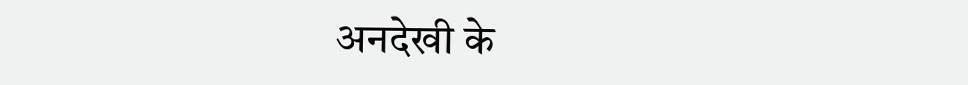अनदेखी के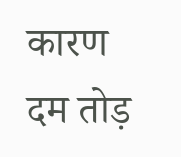कारण दम तोड़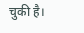चुकी है।